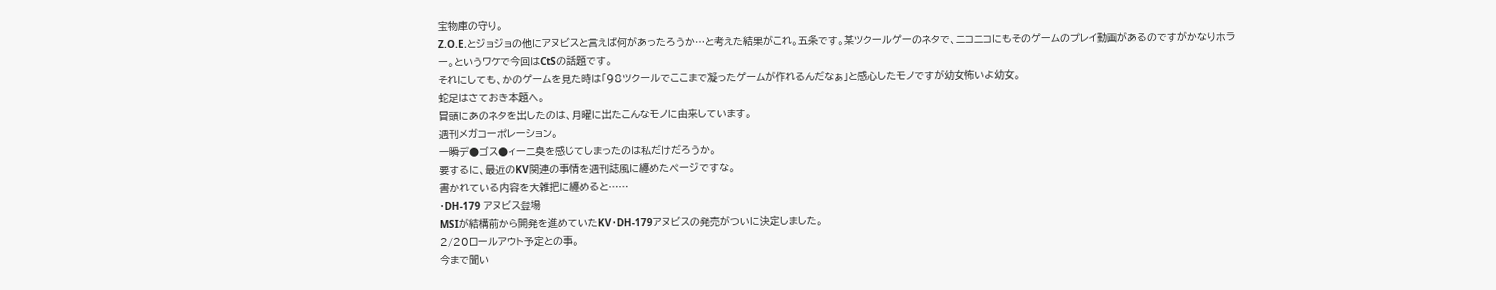宝物庫の守り。
Z.O.E.とジョジョの他にアヌビスと言えば何があったろうか…と考えた結果がこれ。五条です。某ツクールゲーのネタで、ニコニコにもそのゲームのプレイ動画があるのですがかなりホラー。というワケで今回はCtSの話題です。
それにしても、かのゲームを見た時は「98ツクールでここまで凝ったゲームが作れるんだなぁ」と感心したモノですが幼女怖いよ幼女。
蛇足はさておき本題へ。
冒頭にあのネタを出したのは、月曜に出たこんなモノに由来しています。
週刊メガコーポレーション。
一瞬デ●ゴス●ィーニ臭を感じてしまったのは私だけだろうか。
要するに、最近のKV関連の事情を週刊誌風に纏めたページですな。
書かれている内容を大雑把に纏めると……
・DH-179 アヌビス登場
MSIが結構前から開発を進めていたKV・DH-179アヌビスの発売がついに決定しました。
2/20ロールアウト予定との事。
今まで聞い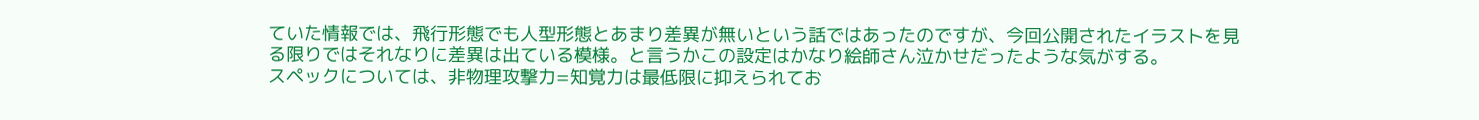ていた情報では、飛行形態でも人型形態とあまり差異が無いという話ではあったのですが、今回公開されたイラストを見る限りではそれなりに差異は出ている模様。と言うかこの設定はかなり絵師さん泣かせだったような気がする。
スペックについては、非物理攻撃力=知覚力は最低限に抑えられてお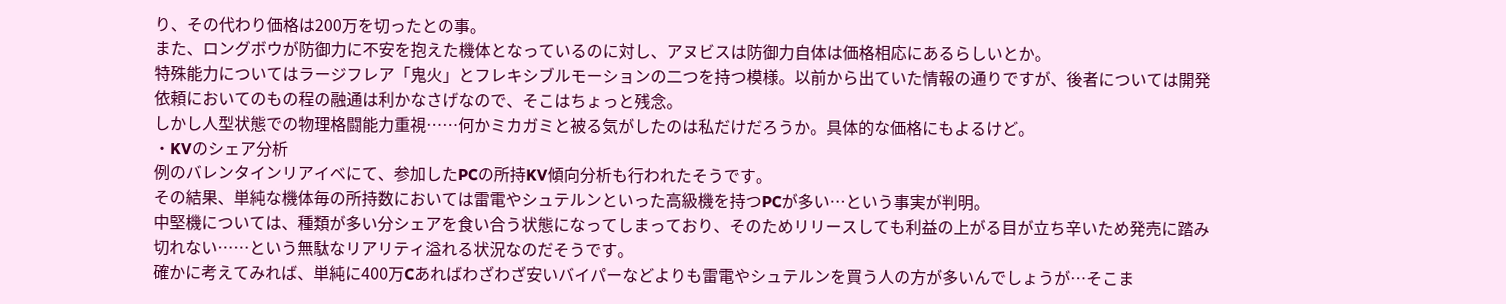り、その代わり価格は200万を切ったとの事。
また、ロングボウが防御力に不安を抱えた機体となっているのに対し、アヌビスは防御力自体は価格相応にあるらしいとか。
特殊能力についてはラージフレア「鬼火」とフレキシブルモーションの二つを持つ模様。以前から出ていた情報の通りですが、後者については開発依頼においてのもの程の融通は利かなさげなので、そこはちょっと残念。
しかし人型状態での物理格闘能力重視……何かミカガミと被る気がしたのは私だけだろうか。具体的な価格にもよるけど。
・KVのシェア分析
例のバレンタインリアイベにて、参加したPCの所持KV傾向分析も行われたそうです。
その結果、単純な機体毎の所持数においては雷電やシュテルンといった高級機を持つPCが多い…という事実が判明。
中堅機については、種類が多い分シェアを食い合う状態になってしまっており、そのためリリースしても利益の上がる目が立ち辛いため発売に踏み切れない……という無駄なリアリティ溢れる状況なのだそうです。
確かに考えてみれば、単純に400万Cあればわざわざ安いバイパーなどよりも雷電やシュテルンを買う人の方が多いんでしょうが…そこま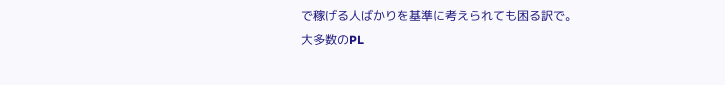で稼げる人ばかりを基準に考えられても困る訳で。
大多数のPL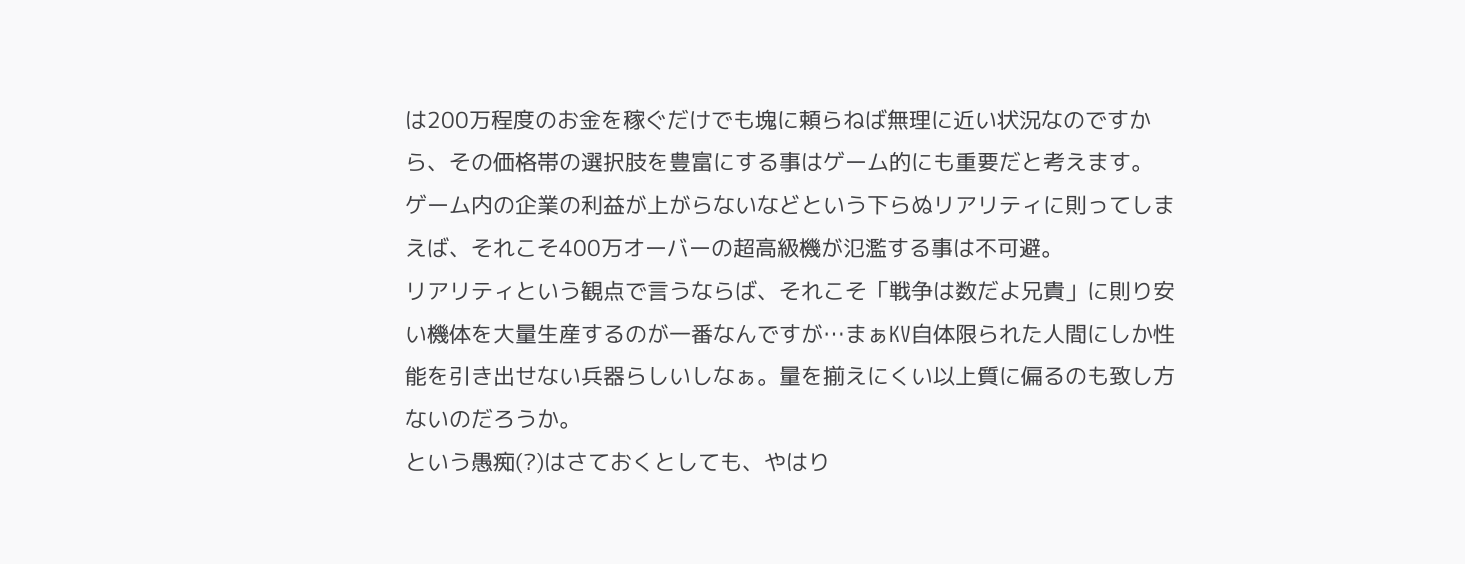は200万程度のお金を稼ぐだけでも塊に頼らねば無理に近い状況なのですから、その価格帯の選択肢を豊富にする事はゲーム的にも重要だと考えます。
ゲーム内の企業の利益が上がらないなどという下らぬリアリティに則ってしまえば、それこそ400万オーバーの超高級機が氾濫する事は不可避。
リアリティという観点で言うならば、それこそ「戦争は数だよ兄貴」に則り安い機体を大量生産するのが一番なんですが…まぁKV自体限られた人間にしか性能を引き出せない兵器らしいしなぁ。量を揃えにくい以上質に偏るのも致し方ないのだろうか。
という愚痴(?)はさておくとしても、やはり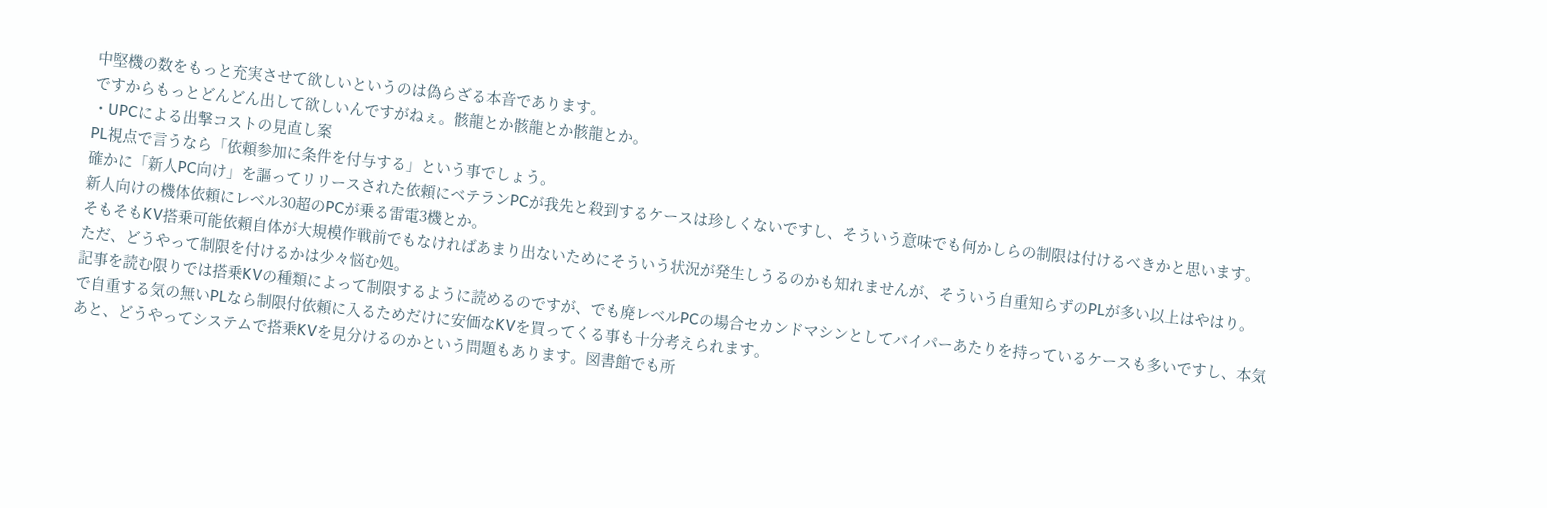中堅機の数をもっと充実させて欲しいというのは偽らざる本音であります。
ですからもっとどんどん出して欲しいんですがねぇ。骸龍とか骸龍とか骸龍とか。
・UPCによる出撃コストの見直し案
PL視点で言うなら「依頼参加に条件を付与する」という事でしょう。
確かに「新人PC向け」を謳ってリリースされた依頼にベテランPCが我先と殺到するケースは珍しくないですし、そういう意味でも何かしらの制限は付けるべきかと思います。
新人向けの機体依頼にレベル30超のPCが乗る雷電3機とか。
そもそもKV搭乗可能依頼自体が大規模作戦前でもなければあまり出ないためにそういう状況が発生しうるのかも知れませんが、そういう自重知らずのPLが多い以上はやはり。
ただ、どうやって制限を付けるかは少々悩む処。
記事を読む限りでは搭乗KVの種類によって制限するように読めるのですが、でも廃レベルPCの場合セカンドマシンとしてバイパーあたりを持っているケースも多いですし、本気で自重する気の無いPLなら制限付依頼に入るためだけに安価なKVを買ってくる事も十分考えられます。
あと、どうやってシステムで搭乗KVを見分けるのかという問題もあります。図書館でも所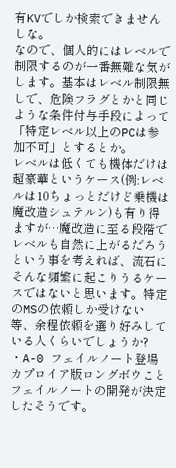有KVでしか検索できませんしな。
なので、個人的にはレベルで制限するのが一番無難な気がします。基本はレベル制限無しで、危険フラグとかと同じような条件付与手段によって「特定レベル以上のPCは参加不可」とするとか。
レベルは低くても機体だけは超豪華というケース(例:レベルは10ちょっとだけど乗機は魔改造シュテルン)も有り得ますが…魔改造に至る段階でレベルも自然に上がるだろうという事を考えれば、流石にそんな頻繁に起こりうるケースではないと思います。特定のMSの依頼しか受けない等、余程依頼を選り好みしている人くらいでしょうか?
・A-0 フェイルノート登場
カプロイア版ロングボウことフェイルノートの開発が決定したそうです。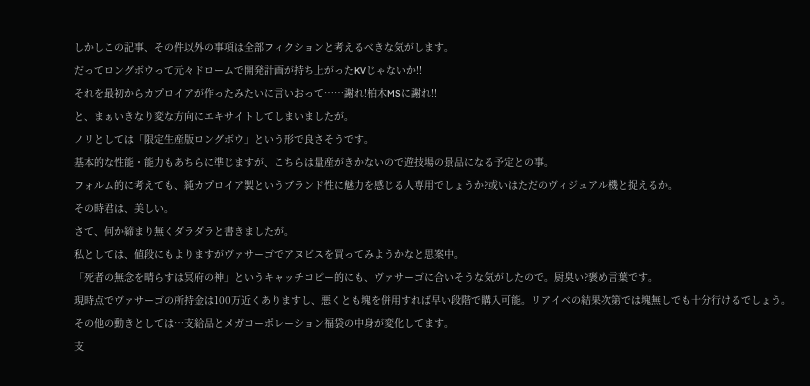しかしこの記事、その件以外の事項は全部フィクションと考えるべきな気がします。
だってロングボウって元々ドロームで開発計画が持ち上がったKVじゃないか!!
それを最初からカプロイアが作ったみたいに言いおって……謝れ!柏木MSに謝れ!!
と、まぁいきなり変な方向にエキサイトしてしまいましたが。
ノリとしては「限定生産版ロングボウ」という形で良さそうです。
基本的な性能・能力もあちらに準じますが、こちらは量産がきかないので遊技場の景品になる予定との事。
フォルム的に考えても、純カプロイア製というブランド性に魅力を感じる人専用でしょうか?或いはただのヴィジュアル機と捉えるか。
その時君は、美しい。
さて、何か締まり無くダラダラと書きましたが。
私としては、値段にもよりますがヴァサーゴでアヌビスを買ってみようかなと思案中。
「死者の無念を晴らすは冥府の神」というキャッチコピー的にも、ヴァサーゴに合いそうな気がしたので。厨臭い?褒め言葉です。
現時点でヴァサーゴの所持金は100万近くありますし、悪くとも塊を併用すれば早い段階で購入可能。リアイベの結果次第では塊無しでも十分行けるでしょう。
その他の動きとしては…支給品とメガコーポレーション福袋の中身が変化してます。
支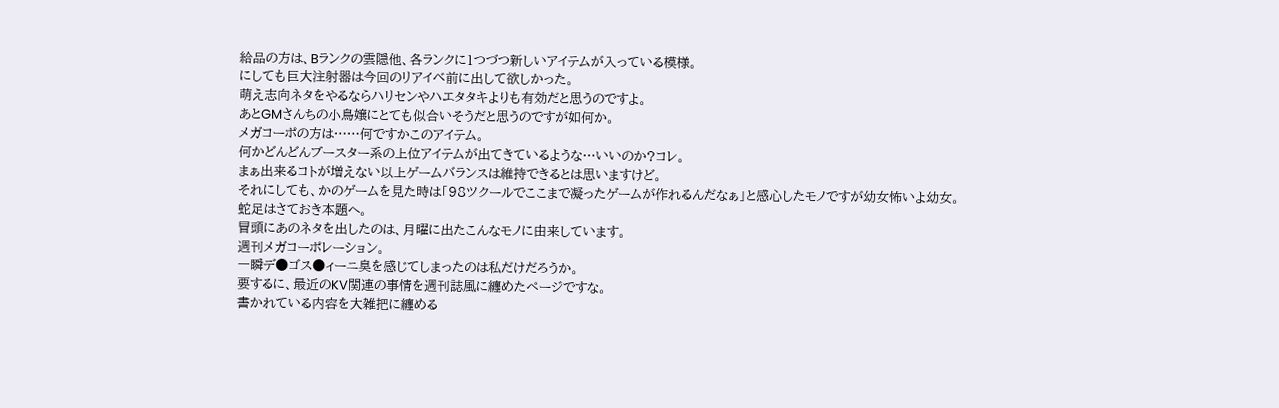給品の方は、Bランクの雲隠他、各ランクに1つづつ新しいアイテムが入っている模様。
にしても巨大注射器は今回のリアイベ前に出して欲しかった。
萌え志向ネタをやるならハリセンやハエタタキよりも有効だと思うのですよ。
あとGMさんちの小鳥嬢にとても似合いそうだと思うのですが如何か。
メガコーポの方は……何ですかこのアイテム。
何かどんどんブースター系の上位アイテムが出てきているような…いいのか?コレ。
まぁ出来るコトが増えない以上ゲームバランスは維持できるとは思いますけど。
それにしても、かのゲームを見た時は「98ツクールでここまで凝ったゲームが作れるんだなぁ」と感心したモノですが幼女怖いよ幼女。
蛇足はさておき本題へ。
冒頭にあのネタを出したのは、月曜に出たこんなモノに由来しています。
週刊メガコーポレーション。
一瞬デ●ゴス●ィーニ臭を感じてしまったのは私だけだろうか。
要するに、最近のKV関連の事情を週刊誌風に纏めたページですな。
書かれている内容を大雑把に纏める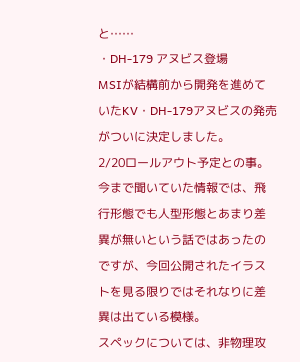と……
・DH-179 アヌビス登場
MSIが結構前から開発を進めていたKV・DH-179アヌビスの発売がついに決定しました。
2/20ロールアウト予定との事。
今まで聞いていた情報では、飛行形態でも人型形態とあまり差異が無いという話ではあったのですが、今回公開されたイラストを見る限りではそれなりに差異は出ている模様。
スペックについては、非物理攻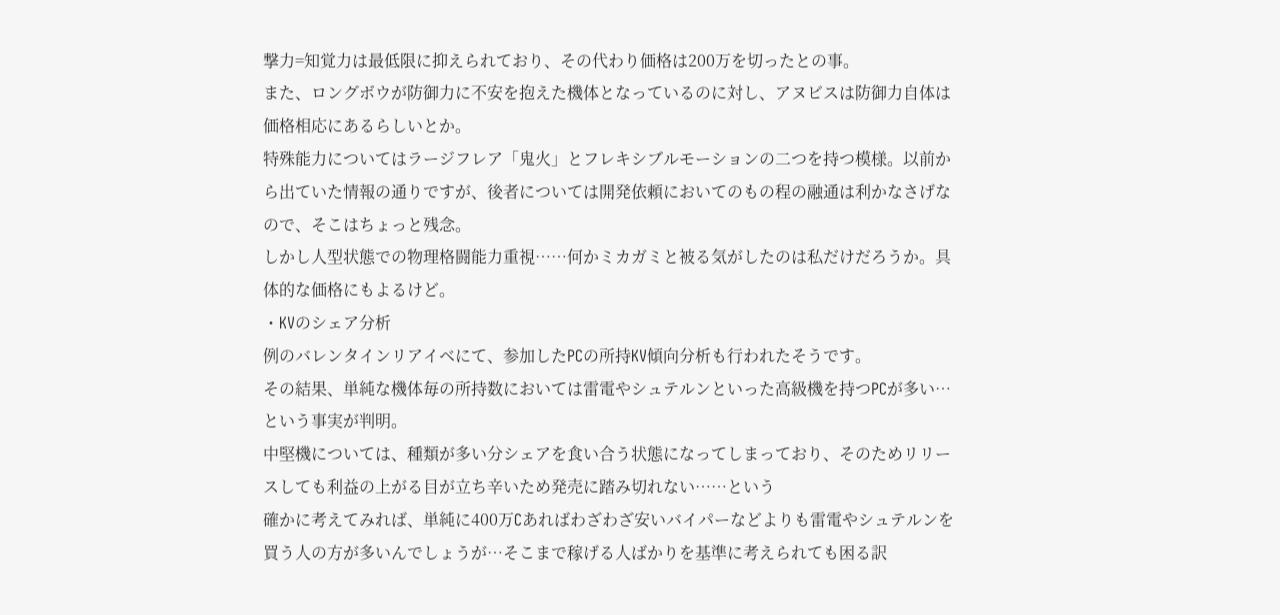撃力=知覚力は最低限に抑えられており、その代わり価格は200万を切ったとの事。
また、ロングボウが防御力に不安を抱えた機体となっているのに対し、アヌビスは防御力自体は価格相応にあるらしいとか。
特殊能力についてはラージフレア「鬼火」とフレキシブルモーションの二つを持つ模様。以前から出ていた情報の通りですが、後者については開発依頼においてのもの程の融通は利かなさげなので、そこはちょっと残念。
しかし人型状態での物理格闘能力重視……何かミカガミと被る気がしたのは私だけだろうか。具体的な価格にもよるけど。
・KVのシェア分析
例のバレンタインリアイベにて、参加したPCの所持KV傾向分析も行われたそうです。
その結果、単純な機体毎の所持数においては雷電やシュテルンといった高級機を持つPCが多い…という事実が判明。
中堅機については、種類が多い分シェアを食い合う状態になってしまっており、そのためリリースしても利益の上がる目が立ち辛いため発売に踏み切れない……という
確かに考えてみれば、単純に400万Cあればわざわざ安いバイパーなどよりも雷電やシュテルンを買う人の方が多いんでしょうが…そこまで稼げる人ばかりを基準に考えられても困る訳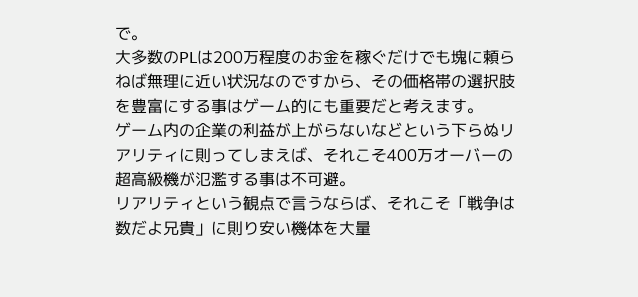で。
大多数のPLは200万程度のお金を稼ぐだけでも塊に頼らねば無理に近い状況なのですから、その価格帯の選択肢を豊富にする事はゲーム的にも重要だと考えます。
ゲーム内の企業の利益が上がらないなどという下らぬリアリティに則ってしまえば、それこそ400万オーバーの超高級機が氾濫する事は不可避。
リアリティという観点で言うならば、それこそ「戦争は数だよ兄貴」に則り安い機体を大量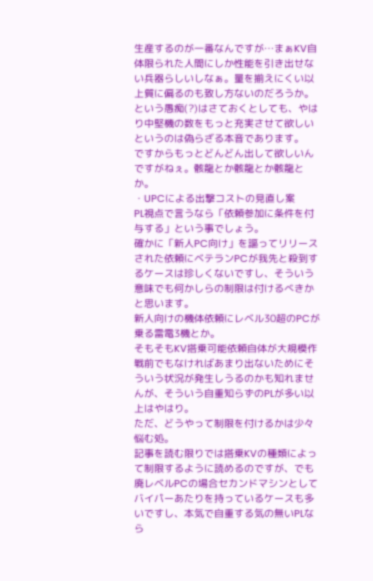生産するのが一番なんですが…まぁKV自体限られた人間にしか性能を引き出せない兵器らしいしなぁ。量を揃えにくい以上質に偏るのも致し方ないのだろうか。
という愚痴(?)はさておくとしても、やはり中堅機の数をもっと充実させて欲しいというのは偽らざる本音であります。
ですからもっとどんどん出して欲しいんですがねぇ。骸龍とか骸龍とか骸龍とか。
・UPCによる出撃コストの見直し案
PL視点で言うなら「依頼参加に条件を付与する」という事でしょう。
確かに「新人PC向け」を謳ってリリースされた依頼にベテランPCが我先と殺到するケースは珍しくないですし、そういう意味でも何かしらの制限は付けるべきかと思います。
新人向けの機体依頼にレベル30超のPCが乗る雷電3機とか。
そもそもKV搭乗可能依頼自体が大規模作戦前でもなければあまり出ないためにそういう状況が発生しうるのかも知れませんが、そういう自重知らずのPLが多い以上はやはり。
ただ、どうやって制限を付けるかは少々悩む処。
記事を読む限りでは搭乗KVの種類によって制限するように読めるのですが、でも廃レベルPCの場合セカンドマシンとしてバイパーあたりを持っているケースも多いですし、本気で自重する気の無いPLなら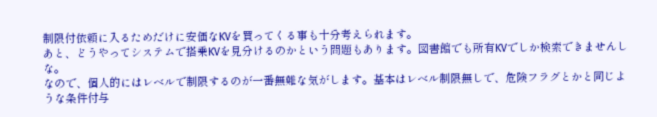制限付依頼に入るためだけに安価なKVを買ってくる事も十分考えられます。
あと、どうやってシステムで搭乗KVを見分けるのかという問題もあります。図書館でも所有KVでしか検索できませんしな。
なので、個人的にはレベルで制限するのが一番無難な気がします。基本はレベル制限無しで、危険フラグとかと同じような条件付与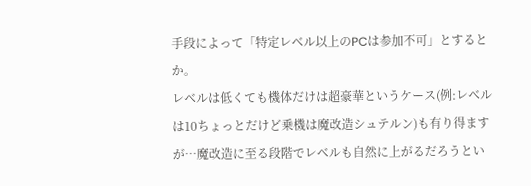手段によって「特定レベル以上のPCは参加不可」とするとか。
レベルは低くても機体だけは超豪華というケース(例:レベルは10ちょっとだけど乗機は魔改造シュテルン)も有り得ますが…魔改造に至る段階でレベルも自然に上がるだろうとい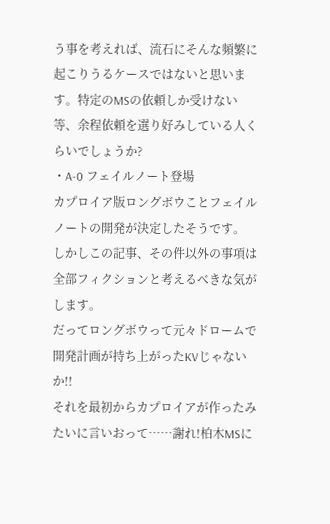う事を考えれば、流石にそんな頻繁に起こりうるケースではないと思います。特定のMSの依頼しか受けない等、余程依頼を選り好みしている人くらいでしょうか?
・A-0 フェイルノート登場
カプロイア版ロングボウことフェイルノートの開発が決定したそうです。
しかしこの記事、その件以外の事項は全部フィクションと考えるべきな気がします。
だってロングボウって元々ドロームで開発計画が持ち上がったKVじゃないか!!
それを最初からカプロイアが作ったみたいに言いおって……謝れ!柏木MSに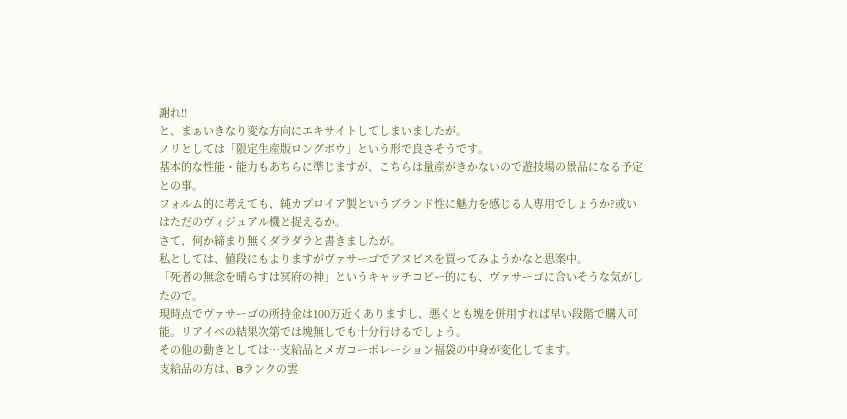謝れ!!
と、まぁいきなり変な方向にエキサイトしてしまいましたが。
ノリとしては「限定生産版ロングボウ」という形で良さそうです。
基本的な性能・能力もあちらに準じますが、こちらは量産がきかないので遊技場の景品になる予定との事。
フォルム的に考えても、純カプロイア製というブランド性に魅力を感じる人専用でしょうか?或いはただのヴィジュアル機と捉えるか。
さて、何か締まり無くダラダラと書きましたが。
私としては、値段にもよりますがヴァサーゴでアヌビスを買ってみようかなと思案中。
「死者の無念を晴らすは冥府の神」というキャッチコピー的にも、ヴァサーゴに合いそうな気がしたので。
現時点でヴァサーゴの所持金は100万近くありますし、悪くとも塊を併用すれば早い段階で購入可能。リアイベの結果次第では塊無しでも十分行けるでしょう。
その他の動きとしては…支給品とメガコーポレーション福袋の中身が変化してます。
支給品の方は、Bランクの雲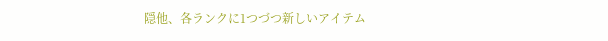隠他、各ランクに1つづつ新しいアイテム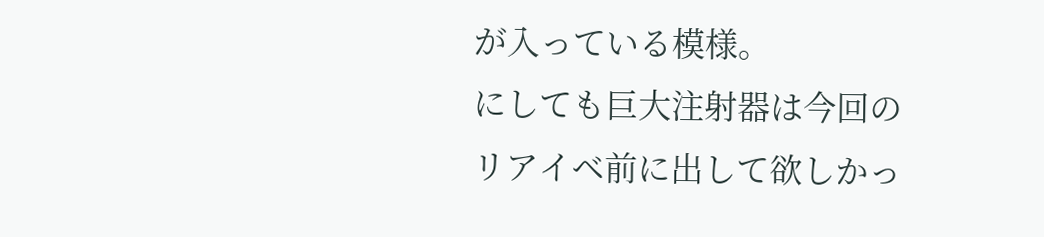が入っている模様。
にしても巨大注射器は今回のリアイベ前に出して欲しかっ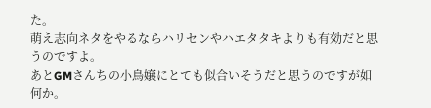た。
萌え志向ネタをやるならハリセンやハエタタキよりも有効だと思うのですよ。
あとGMさんちの小鳥嬢にとても似合いそうだと思うのですが如何か。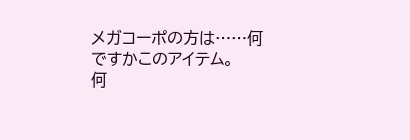メガコーポの方は……何ですかこのアイテム。
何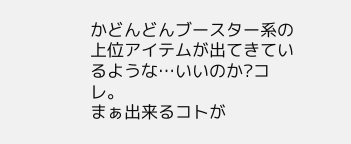かどんどんブースター系の上位アイテムが出てきているような…いいのか?コレ。
まぁ出来るコトが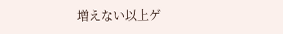増えない以上ゲ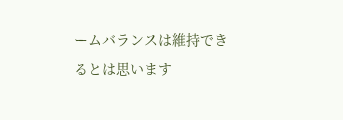ームバランスは維持できるとは思います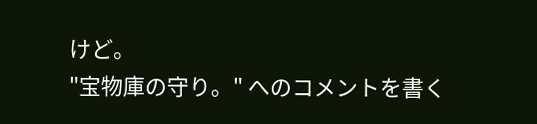けど。
"宝物庫の守り。" へのコメントを書く